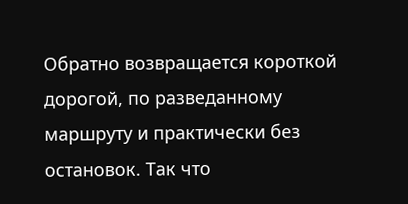Обратно возвращается короткой дорогой, по разведанному маршруту и практически без остановок. Так что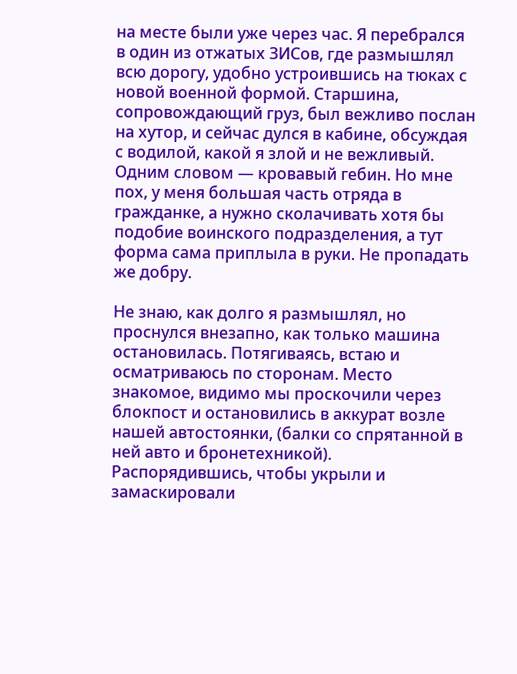на месте были уже через час. Я перебрался в один из отжатых ЗИСов, где размышлял всю дорогу, удобно устроившись на тюках с новой военной формой. Старшина, сопровождающий груз, был вежливо послан на хутор, и сейчас дулся в кабине, обсуждая с водилой, какой я злой и не вежливый. Одним словом — кровавый гебин. Но мне пох, у меня большая часть отряда в гражданке, а нужно сколачивать хотя бы подобие воинского подразделения, а тут форма сама приплыла в руки. Не пропадать же добру.

Не знаю, как долго я размышлял, но проснулся внезапно, как только машина остановилась. Потягиваясь, встаю и осматриваюсь по сторонам. Место знакомое, видимо мы проскочили через блокпост и остановились в аккурат возле нашей автостоянки, (балки со спрятанной в ней авто и бронетехникой). Распорядившись, чтобы укрыли и замаскировали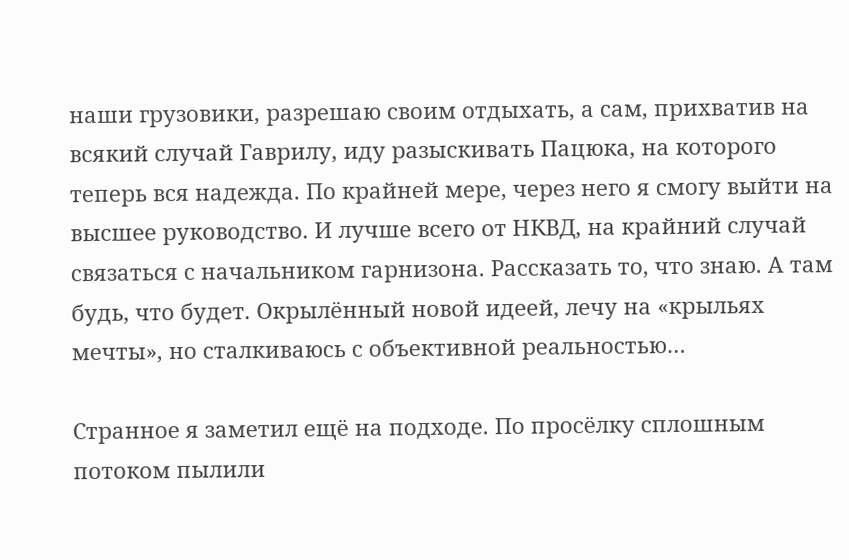наши грузовики, разрешаю своим отдыхать, а сам, прихватив на всякий случай Гаврилу, иду разыскивать Пацюка, на которого теперь вся надежда. По крайней мере, через него я смогу выйти на высшее руководство. И лучше всего от НКВД, на крайний случай связаться с начальником гарнизона. Рассказать то, что знаю. А там будь, что будет. Окрылённый новой идеей, лечу на «крыльях мечты», но сталкиваюсь с объективной реальностью…

Странное я заметил ещё на подходе. По просёлку сплошным потоком пылили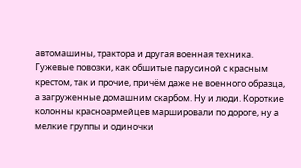автомашины, трактора и другая военная техника. Гужевые повозки, как обшитые парусиной с красным крестом, так и прочие, причём даже не военного образца, а загруженные домашним скарбом. Ну и люди. Короткие колонны красноармейцев маршировали по дороге, ну а мелкие группы и одиночки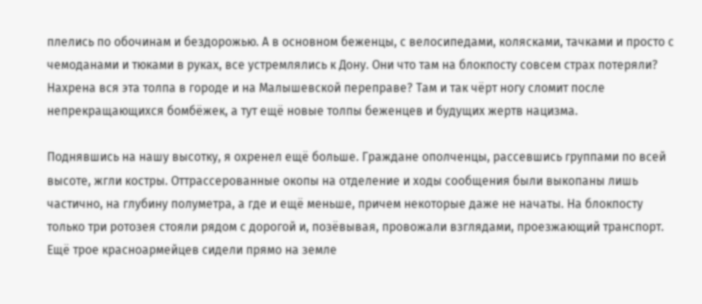плелись по обочинам и бездорожью. А в основном беженцы, с велосипедами, колясками, тачками и просто с чемоданами и тюками в руках, все устремлялись к Дону. Они что там на блокпосту совсем страх потеряли? Нахрена вся эта толпа в городе и на Малышевской переправе? Там и так чёрт ногу сломит после непрекращающихся бомбёжек, а тут ещё новые толпы беженцев и будущих жертв нацизма.

Поднявшись на нашу высотку, я охренел ещё больше. Граждане ополченцы, рассевшись группами по всей высоте, жгли костры. Оттрассерованные окопы на отделение и ходы сообщения были выкопаны лишь частично, на глубину полуметра, а где и ещё меньше, причем некоторые даже не начаты. На блокпосту только три ротозея стояли рядом с дорогой и, позёвывая, провожали взглядами, проезжающий транспорт. Ещё трое красноармейцев сидели прямо на земле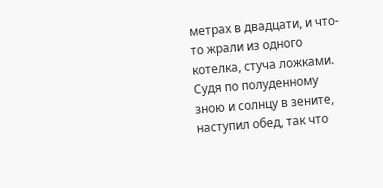метрах в двадцати, и что-то жрали из одного котелка, стуча ложками. Судя по полуденному зною и солнцу в зените, наступил обед, так что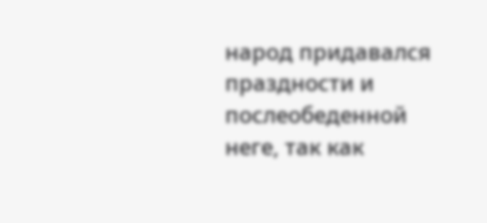народ придавался праздности и послеобеденной неге, так как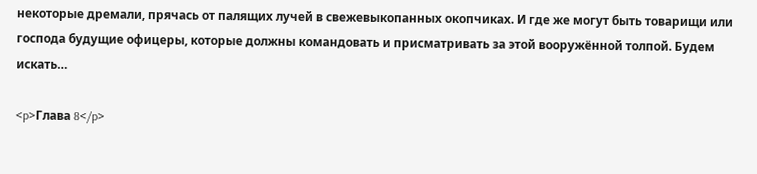некоторые дремали, прячась от палящих лучей в свежевыкопанных окопчиках. И где же могут быть товарищи или господа будущие офицеры, которые должны командовать и присматривать за этой вооружённой толпой. Будем искать…

<p>Глава 8</p>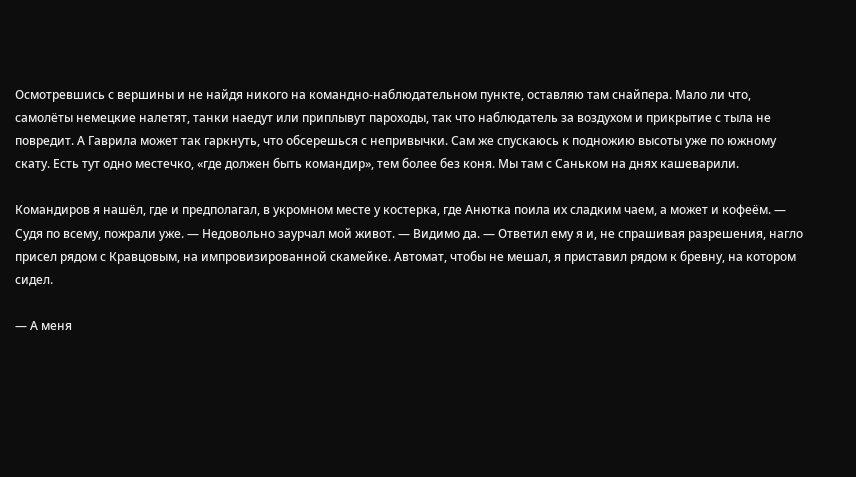Осмотревшись с вершины и не найдя никого на командно-наблюдательном пункте, оставляю там снайпера. Мало ли что, самолёты немецкие налетят, танки наедут или приплывут пароходы, так что наблюдатель за воздухом и прикрытие с тыла не повредит. А Гаврила может так гаркнуть, что обсерешься с непривычки. Сам же спускаюсь к подножию высоты уже по южному скату. Есть тут одно местечко, «где должен быть командир», тем более без коня. Мы там с Саньком на днях кашеварили.

Командиров я нашёл, где и предполагал, в укромном месте у костерка, где Анютка поила их сладким чаем, а может и кофеём. — Судя по всему, пожрали уже. — Недовольно заурчал мой живот. — Видимо да. — Ответил ему я и, не спрашивая разрешения, нагло присел рядом с Кравцовым, на импровизированной скамейке. Автомат, чтобы не мешал, я приставил рядом к бревну, на котором сидел.

— А меня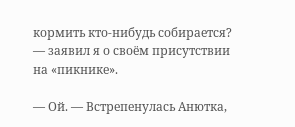кормить кто-нибудь собирается? — заявил я о своём присутствии на «пикнике».

— Ой. — Встрепенулась Анютка,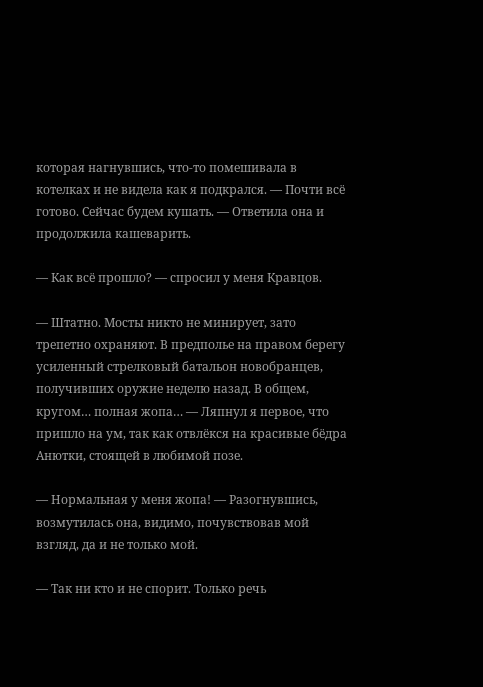которая нагнувшись, что-то помешивала в котелках и не видела как я подкрался. — Почти всё готово. Сейчас будем кушать. — Ответила она и продолжила кашеварить.

— Как всё прошло? — спросил у меня Кравцов.

— Штатно. Мосты никто не минирует, зато трепетно охраняют. В предполье на правом берегу усиленный стрелковый батальон новобранцев, получивших оружие неделю назад. В общем, кругом… полная жопа… — Ляпнул я первое, что пришло на ум, так как отвлёкся на красивые бёдра Анютки, стоящей в любимой позе.

— Нормальная у меня жопа! — Разогнувшись, возмутилась она, видимо, почувствовав мой взгляд, да и не только мой.

— Так ни кто и не спорит. Только речь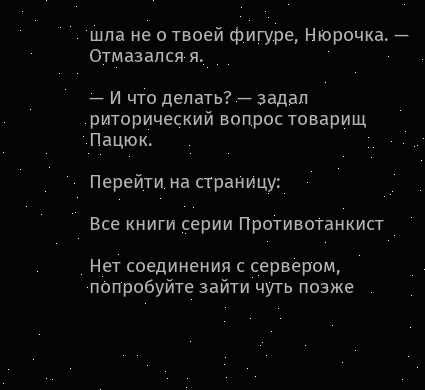шла не о твоей фигуре, Нюрочка. — Отмазался я.

— И что делать? — задал риторический вопрос товарищ Пацюк.

Перейти на страницу:

Все книги серии Противотанкист

Нет соединения с сервером, попробуйте зайти чуть позже